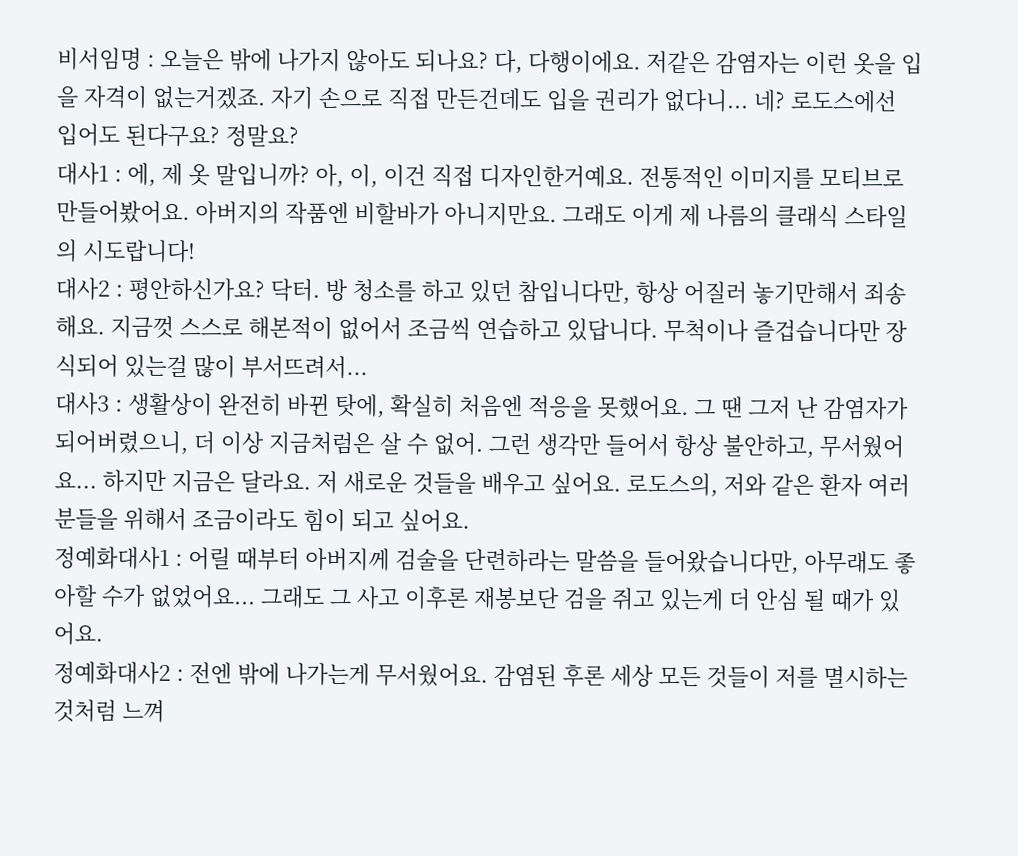비서임명 : 오늘은 밖에 나가지 않아도 되나요? 다, 다행이에요. 저같은 감염자는 이런 옷을 입을 자격이 없는거겠죠. 자기 손으로 직접 만든건데도 입을 권리가 없다니... 네? 로도스에선 입어도 된다구요? 정말요?
대사1 : 에, 제 옷 말입니까? 아, 이, 이건 직접 디자인한거예요. 전통적인 이미지를 모티브로 만들어봤어요. 아버지의 작품엔 비할바가 아니지만요. 그래도 이게 제 나름의 클래식 스타일의 시도랍니다!
대사2 : 평안하신가요? 닥터. 방 청소를 하고 있던 참입니다만, 항상 어질러 놓기만해서 죄송해요. 지금껏 스스로 해본적이 없어서 조금씩 연습하고 있답니다. 무척이나 즐겁습니다만 장식되어 있는걸 많이 부서뜨려서...
대사3 : 생활상이 완전히 바뀐 탓에, 확실히 처음엔 적응을 못했어요. 그 땐 그저 난 감염자가 되어버렸으니, 더 이상 지금처럼은 살 수 없어. 그런 생각만 들어서 항상 불안하고, 무서웠어요... 하지만 지금은 달라요. 저 새로운 것들을 배우고 싶어요. 로도스의, 저와 같은 환자 여러분들을 위해서 조금이라도 힘이 되고 싶어요.
정예화대사1 : 어릴 때부터 아버지께 검술을 단련하라는 말씀을 들어왔습니다만, 아무래도 좋아할 수가 없었어요... 그래도 그 사고 이후론 재봉보단 검을 쥐고 있는게 더 안심 될 때가 있어요.
정예화대사2 : 전엔 밖에 나가는게 무서웠어요. 감염된 후론 세상 모든 것들이 저를 멸시하는 것처럼 느껴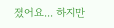졌어요... 하지만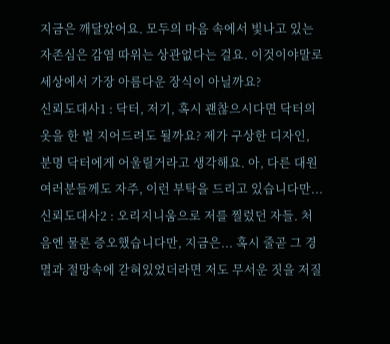지금은 깨달았어요. 모두의 마음 속에서 빛나고 있는 자존심은 감염 따위는 상관없다는 걸요. 이것이야말로 세상에서 가장 아름다운 장식이 아닐까요?
신뢰도대사1 : 닥터, 저기, 혹시 괜찮으시다면 닥터의 옷을 한 벌 지어드려도 될까요? 제가 구상한 디자인, 분명 닥터에게 어울릴거라고 생각해요. 아, 다른 대원 여러분들께도 자주, 이런 부탁을 드리고 있습니다만...
신뢰도대사2 : 오리지니움으로 저를 찔렀던 자들. 처음엔 물론 증오했습니다만, 지금은... 혹시 줄곧 그 경멸과 절망속에 갇혀있었더라면 저도 무서운 짓을 저질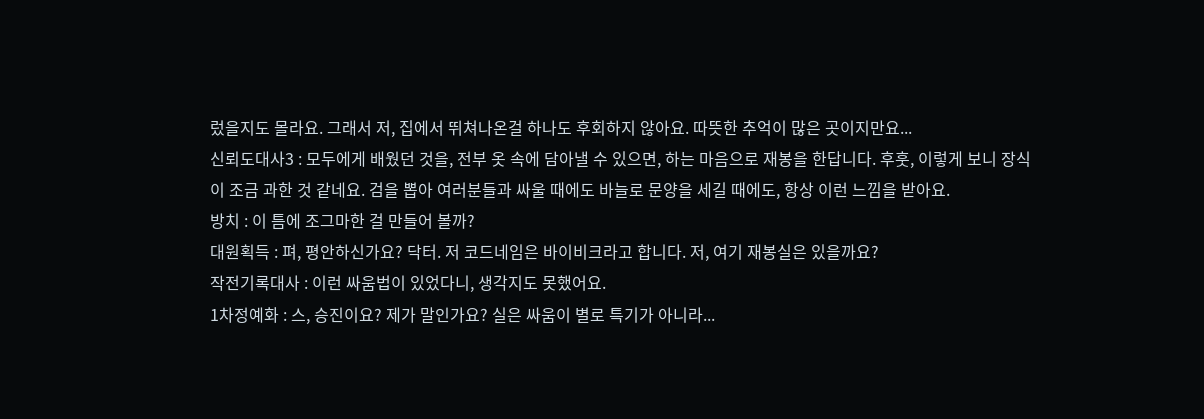렀을지도 몰라요. 그래서 저, 집에서 뛰쳐나온걸 하나도 후회하지 않아요. 따뜻한 추억이 많은 곳이지만요...
신뢰도대사3 : 모두에게 배웠던 것을, 전부 옷 속에 담아낼 수 있으면, 하는 마음으로 재봉을 한답니다. 후훗, 이렇게 보니 장식이 조금 과한 것 같네요. 검을 뽑아 여러분들과 싸울 때에도 바늘로 문양을 세길 때에도, 항상 이런 느낌을 받아요.
방치 : 이 틈에 조그마한 걸 만들어 볼까?
대원획득 : 펴, 평안하신가요? 닥터. 저 코드네임은 바이비크라고 합니다. 저, 여기 재봉실은 있을까요?
작전기록대사 : 이런 싸움법이 있었다니, 생각지도 못했어요.
1차정예화 : 스, 승진이요? 제가 말인가요? 실은 싸움이 별로 특기가 아니라...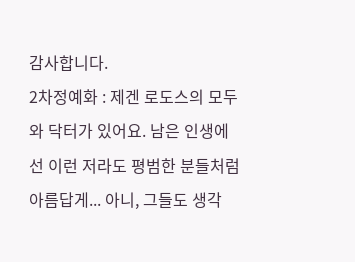감사합니다.
2차정예화 : 제겐 로도스의 모두와 닥터가 있어요. 남은 인생에선 이런 저라도 평범한 분들처럼 아름답게... 아니, 그들도 생각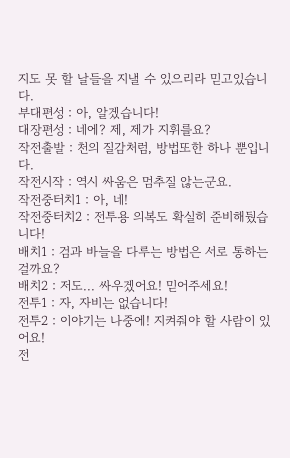지도 못 할 날들을 지낼 수 있으리라 믿고있습니다.
부대편성 : 아, 알겠습니다!
대장편성 : 네에? 제, 제가 지휘를요?
작전출발 : 천의 질감처럼, 방법또한 하나 뿐입니다.
작전시작 : 역시 싸움은 멈추질 않는군요.
작전중터치1 : 아, 네!
작전중터치2 : 전투용 의복도 확실히 준비해뒀습니다!
배치1 : 검과 바늘을 다루는 방법은 서로 통하는걸까요?
배치2 : 저도... 싸우겠어요! 믿어주세요!
전투1 : 자, 자비는 없습니다!
전투2 : 이야기는 나중에! 지켜줘야 할 사람이 있어요!
전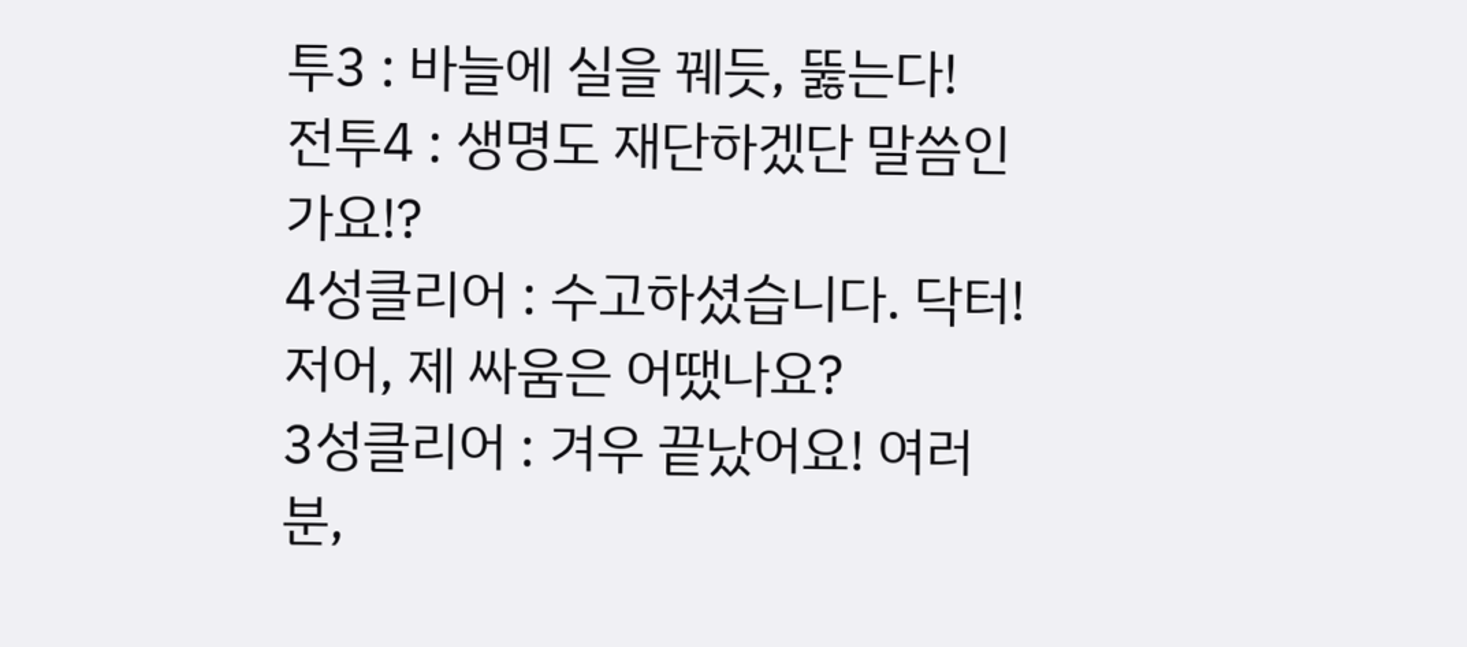투3 : 바늘에 실을 꿰듯, 뚫는다!
전투4 : 생명도 재단하겠단 말씀인가요!?
4성클리어 : 수고하셨습니다. 닥터! 저어, 제 싸움은 어땠나요?
3성클리어 : 겨우 끝났어요! 여러분,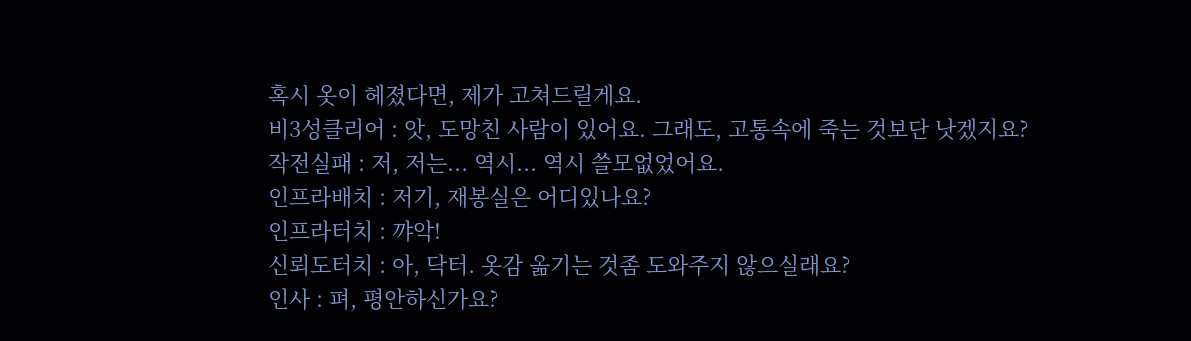혹시 옷이 헤졌다면, 제가 고쳐드릴게요.
비3성클리어 : 앗, 도망친 사람이 있어요. 그래도, 고통속에 죽는 것보단 낫겠지요?
작전실패 : 저, 저는... 역시... 역시 쓸모없었어요.
인프라배치 : 저기, 재봉실은 어디있나요?
인프라터치 : 꺄악!
신뢰도터치 : 아, 닥터. 옷감 옮기는 것좀 도와주지 않으실래요?
인사 : 펴, 평안하신가요?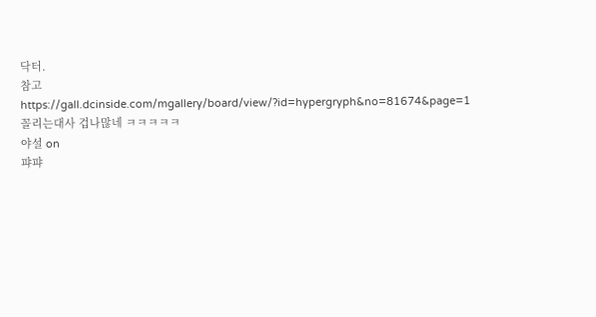닥터.
참고
https://gall.dcinside.com/mgallery/board/view/?id=hypergryph&no=81674&page=1
꼴리는대사 겁나많네 ㅋㅋㅋㅋㅋ
야설 on
퍄퍄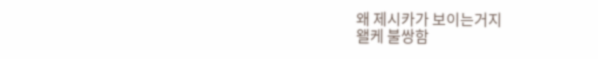왜 제시카가 보이는거지
왤케 불쌍함